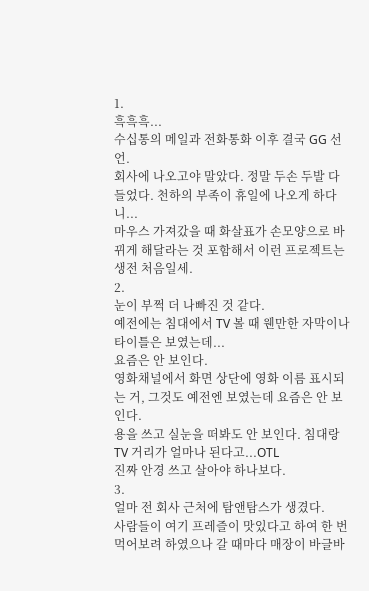1.
흑흑흑...
수십통의 메일과 전화통화 이후 결국 GG 선언.
회사에 나오고야 말았다. 정말 두손 두발 다 들었다. 천하의 부족이 휴일에 나오게 하다니...
마우스 가져갔을 때 화살표가 손모양으로 바뀌게 해달라는 것 포함해서 이런 프로젝트는 생전 처음일세.
2.
눈이 부쩍 더 나빠진 것 같다.
예전에는 침대에서 TV 볼 때 웬만한 자막이나 타이틀은 보였는데...
요즘은 안 보인다.
영화채널에서 화면 상단에 영화 이름 표시되는 거, 그것도 예전엔 보였는데 요즘은 안 보인다.
용을 쓰고 실눈을 떠봐도 안 보인다. 침대랑 TV 거리가 얼마나 된다고...OTL
진짜 안경 쓰고 살아야 하나보다.
3.
얼마 전 회사 근처에 탐앤탐스가 생겼다.
사람들이 여기 프레즐이 맛있다고 하여 한 번 먹어보려 하였으나 갈 때마다 매장이 바글바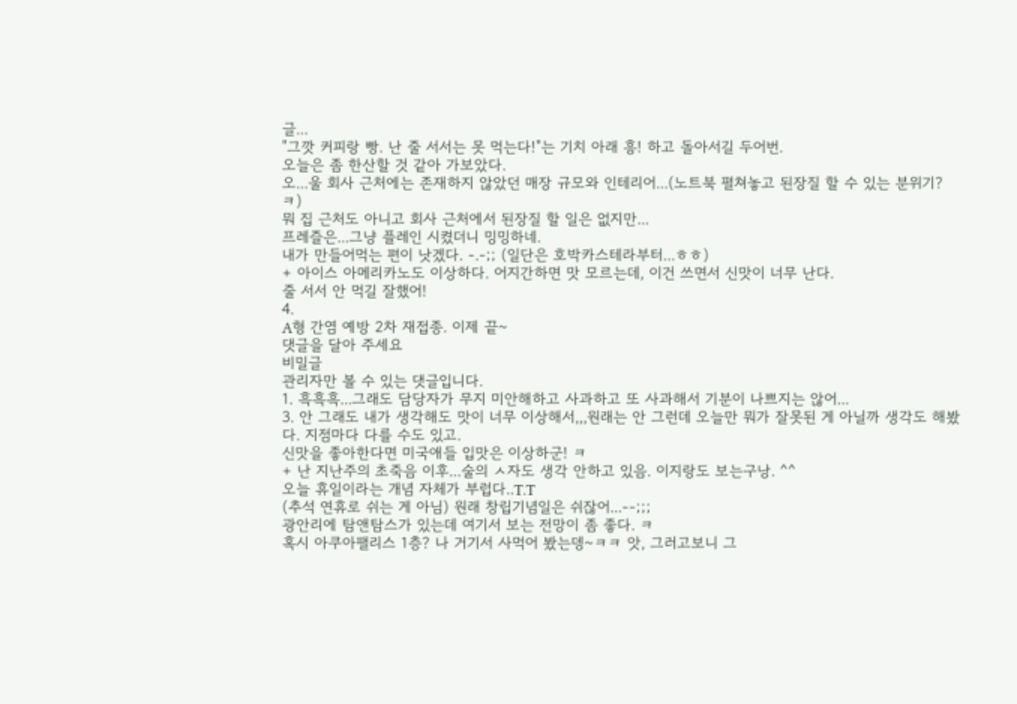글...
"그깟 커피랑 빵. 난 줄 서서는 못 먹는다!"는 기치 아래 흥! 하고 돌아서길 두어번.
오늘은 좀 한산할 것 같아 가보았다.
오...울 회사 근처에는 존재하지 않았던 매장 규모와 인테리어...(노트북 펼쳐놓고 된장질 할 수 있는 분위기? ㅋ)
뭐 집 근처도 아니고 회사 근처에서 된장질 할 일은 없지만...
프레즐은...그냥 플레인 시켰더니 밍밍하네.
내가 만들어먹는 편이 낫겠다. -.-;; (일단은 호박카스테라부터...ㅎㅎ)
+ 아이스 아메리카노도 이상하다. 어지간하면 맛 모르는데, 이건 쓰면서 신맛이 너무 난다.
줄 서서 안 먹길 잘했어!
4.
A형 간염 예방 2차 재접종. 이제 끝~
댓글을 달아 주세요
비밀글
관리자만 볼 수 있는 댓글입니다.
1. 흑흑흑...그래도 담당자가 무지 미안해하고 사과하고 또 사과해서 기분이 나쁘지는 않어...
3. 안 그래도 내가 생각해도 맛이 너무 이상해서,,,원래는 안 그런데 오늘만 뭐가 잘못된 게 아닐까 생각도 해봤다. 지점마다 다를 수도 있고.
신맛을 좋아한다면 미국애들 입맛은 이상하군! ㅋ
+ 난 지난주의 초죽음 이후...술의 ㅅ자도 생각 안하고 있음. 이지랑도 보는구낭. ^^
오늘 휴일이라는 개념 자체가 부럽다..T.T
(추석 연휴로 쉬는 게 아님) 원래 창립기념일은 쉬잖어...--;;;
광안리에 탐앤탐스가 있는데 여기서 보는 전망이 좀 좋다. ㅋ
혹시 아쿠아팰리스 1층? 나 거기서 사먹어 봤는뎅~ㅋㅋ 앗, 그러고보니 그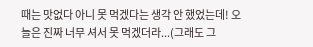때는 맛없다 아니 못 먹겠다는 생각 안 했었는데! 오늘은 진짜 너무 셔서 못 먹겠더라...(그래도 그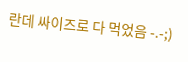란데 싸이즈로 다 먹었음 -.-;)